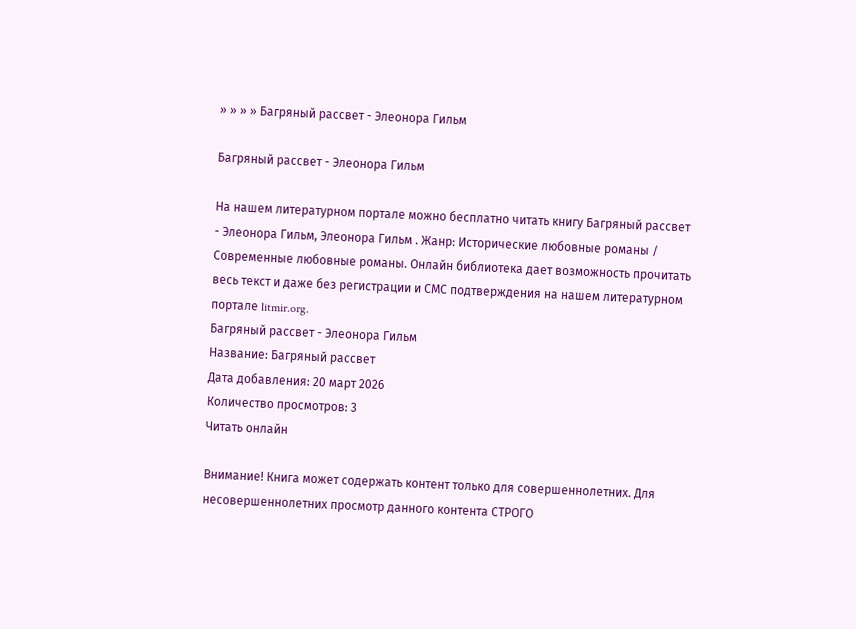» » » » Багряный рассвет - Элеонора Гильм

Багряный рассвет - Элеонора Гильм

На нашем литературном портале можно бесплатно читать книгу Багряный рассвет - Элеонора Гильм, Элеонора Гильм . Жанр: Исторические любовные романы / Современные любовные романы. Онлайн библиотека дает возможность прочитать весь текст и даже без регистрации и СМС подтверждения на нашем литературном портале litmir.org.
Багряный рассвет - Элеонора Гильм
Название: Багряный рассвет
Дата добавления: 20 март 2026
Количество просмотров: 3
Читать онлайн

Внимание! Книга может содержать контент только для совершеннолетних. Для несовершеннолетних просмотр данного контента СТРОГО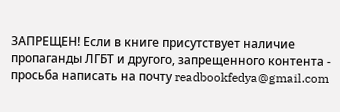ЗАПРЕЩЕН! Если в книге присутствует наличие пропаганды ЛГБТ и другого, запрещенного контента - просьба написать на почту readbookfedya@gmail.com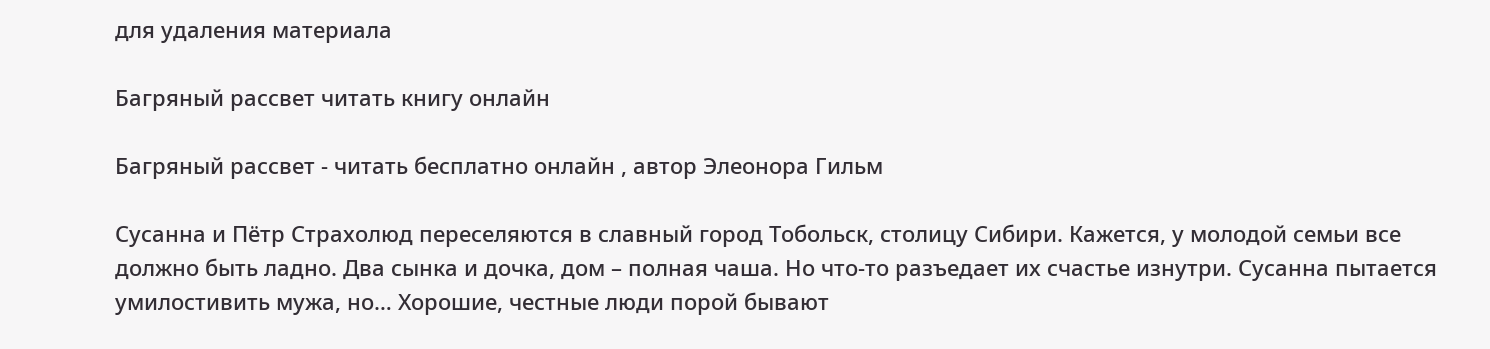для удаления материала

Багряный рассвет читать книгу онлайн

Багряный рассвет - читать бесплатно онлайн , автор Элеонора Гильм

Сусанна и Пётр Страхолюд переселяются в славный город Тобольск, столицу Сибири. Кажется, у молодой семьи все должно быть ладно. Два сынка и дочка, дом – полная чаша. Но что-то разъедает их счастье изнутри. Сусанна пытается умилостивить мужа, но… Хорошие, честные люди порой бывают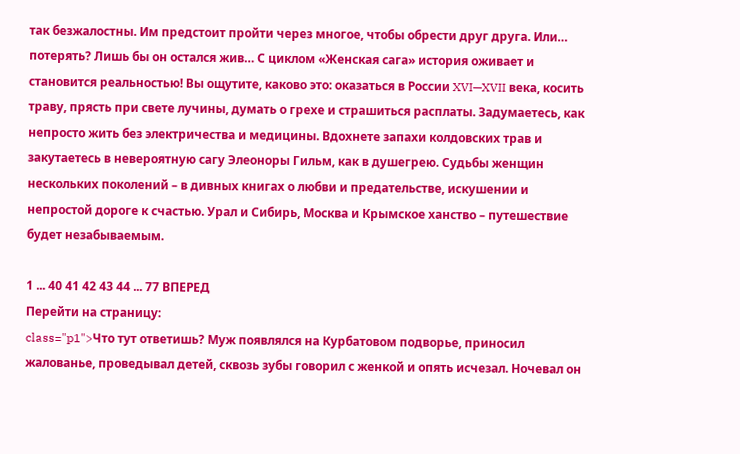так безжалостны. Им предстоит пройти через многое, чтобы обрести друг друга. Или… потерять? Лишь бы он остался жив… С циклом «Женская сага» история оживает и становится реальностью! Вы ощутите, каково это: оказаться в России XVI—XVII века, косить траву, прясть при свете лучины, думать о грехе и страшиться расплаты. Задумаетесь, как непросто жить без электричества и медицины. Вдохнете запахи колдовских трав и закутаетесь в невероятную сагу Элеоноры Гильм, как в душегрею. Судьбы женщин нескольких поколений – в дивных книгах о любви и предательстве, искушении и непростой дороге к счастью. Урал и Сибирь, Москва и Крымское ханство – путешествие будет незабываемым.

1 ... 40 41 42 43 44 ... 77 ВПЕРЕД
Перейти на страницу:
class="p1">Что тут ответишь? Муж появлялся на Курбатовом подворье, приносил жалованье, проведывал детей, сквозь зубы говорил с женкой и опять исчезал. Ночевал он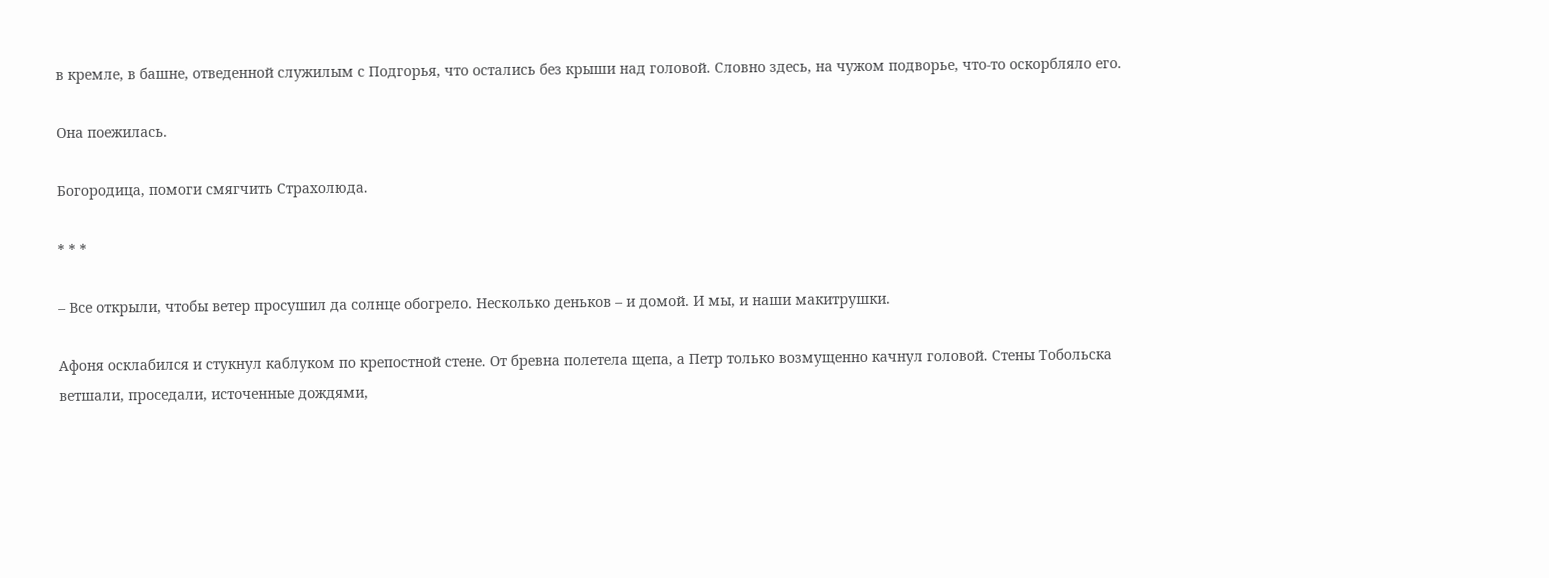в кремле, в башне, отведенной служилым с Подгорья, что остались без крыши над головой. Словно здесь, на чужом подворье, что-то оскорбляло его.

Она поежилась.

Богородица, помоги смягчить Страхолюда.

* * *

– Все открыли, чтобы ветер просушил да солнце обогрело. Несколько деньков – и домой. И мы, и наши макитрушки.

Афоня осклабился и стукнул каблуком по крепостной стене. От бревна полетела щепа, а Петр только возмущенно качнул головой. Стены Тобольска ветшали, проседали, источенные дождями,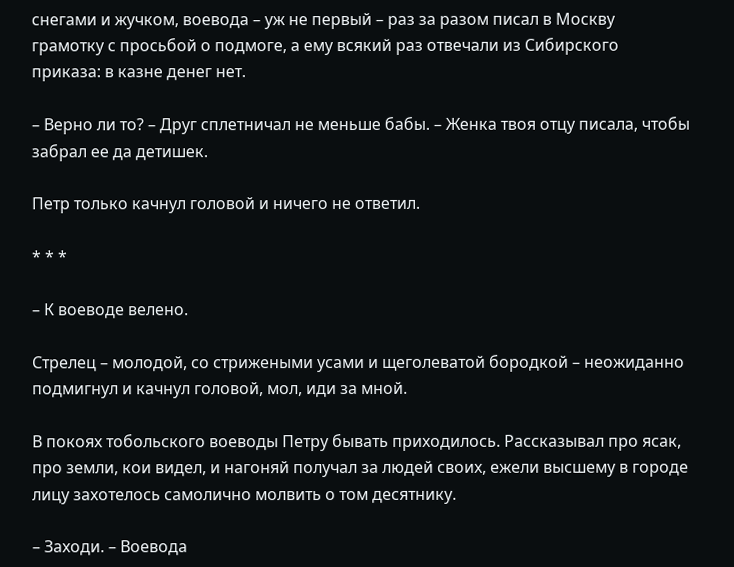снегами и жучком, воевода – уж не первый – раз за разом писал в Москву грамотку с просьбой о подмоге, а ему всякий раз отвечали из Сибирского приказа: в казне денег нет.

– Верно ли то? – Друг сплетничал не меньше бабы. – Женка твоя отцу писала, чтобы забрал ее да детишек.

Петр только качнул головой и ничего не ответил.

* * *

– К воеводе велено.

Стрелец – молодой, со стрижеными усами и щеголеватой бородкой – неожиданно подмигнул и качнул головой, мол, иди за мной.

В покоях тобольского воеводы Петру бывать приходилось. Рассказывал про ясак, про земли, кои видел, и нагоняй получал за людей своих, ежели высшему в городе лицу захотелось самолично молвить о том десятнику.

– Заходи. – Воевода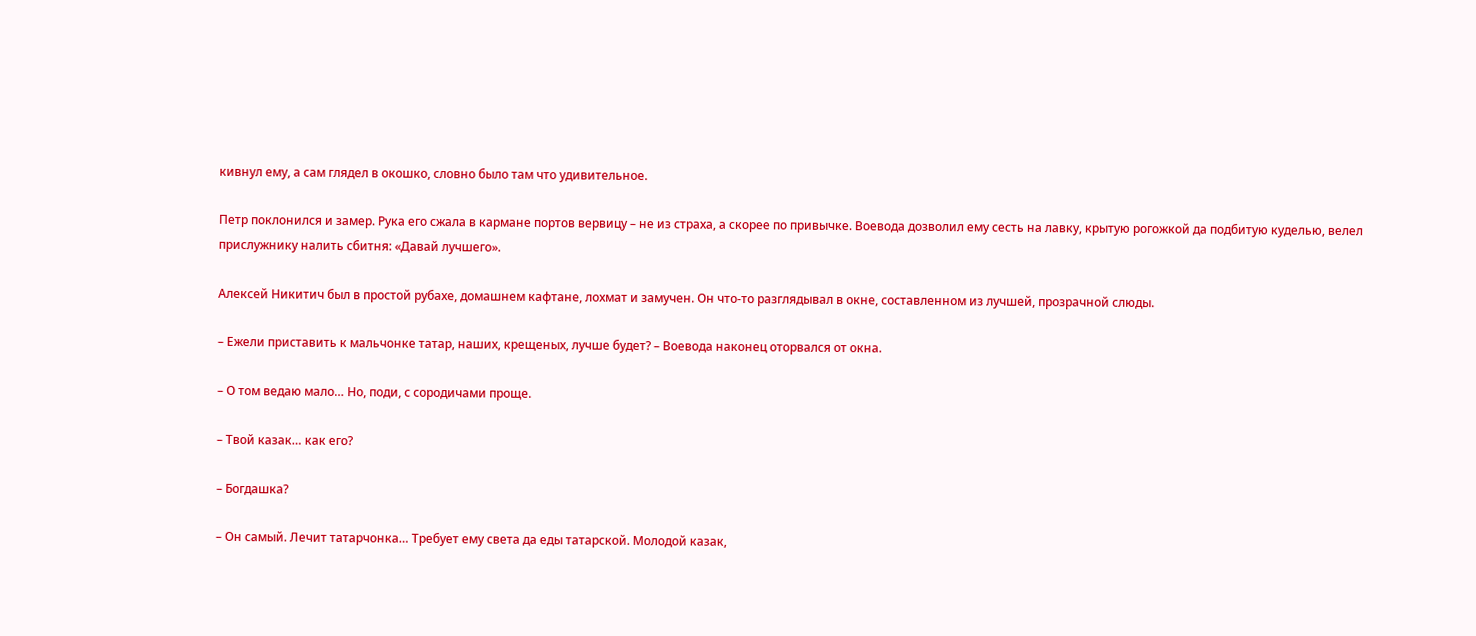кивнул ему, а сам глядел в окошко, словно было там что удивительное.

Петр поклонился и замер. Рука его сжала в кармане портов вервицу – не из страха, а скорее по привычке. Воевода дозволил ему сесть на лавку, крытую рогожкой да подбитую куделью, велел прислужнику налить сбитня: «Давай лучшего».

Алексей Никитич был в простой рубахе, домашнем кафтане, лохмат и замучен. Он что-то разглядывал в окне, составленном из лучшей, прозрачной слюды.

– Ежели приставить к мальчонке татар, наших, крещеных, лучше будет? – Воевода наконец оторвался от окна.

– О том ведаю мало… Но, поди, с сородичами проще.

– Твой казак… как его?

– Богдашка?

– Он самый. Лечит татарчонка… Требует ему света да еды татарской. Молодой казак,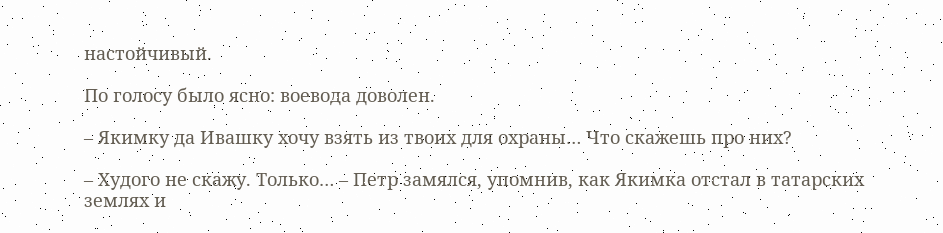настойчивый.

По голосу было ясно: воевода доволен.

– Якимку да Ивашку хочу взять из твоих для охраны… Что скажешь про них?

– Худого не скажу. Только… – Петр замялся, упомнив, как Якимка отстал в татарских землях и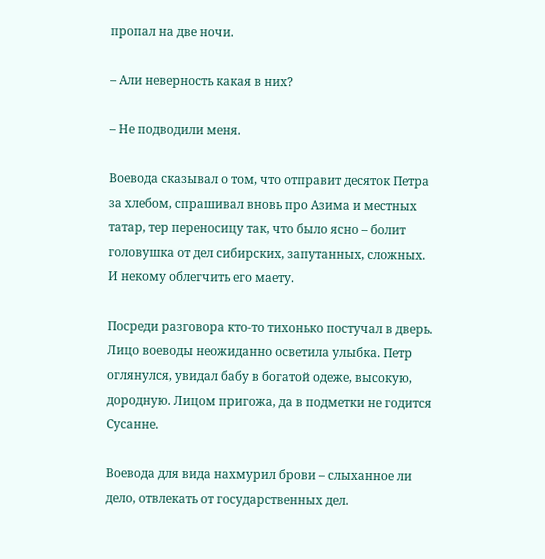пропал на две ночи.

– Али неверность какая в них?

– Не подводили меня.

Воевода сказывал о том, что отправит десяток Петра за хлебом, спрашивал вновь про Азима и местных татар, тер переносицу так, что было ясно – болит головушка от дел сибирских, запутанных, сложных. И некому облегчить его маету.

Посреди разговора кто-то тихонько постучал в дверь. Лицо воеводы неожиданно осветила улыбка. Петр оглянулся, увидал бабу в богатой одеже, высокую, дородную. Лицом пригожа, да в подметки не годится Сусанне.

Воевода для вида нахмурил брови – слыханное ли дело, отвлекать от государственных дел.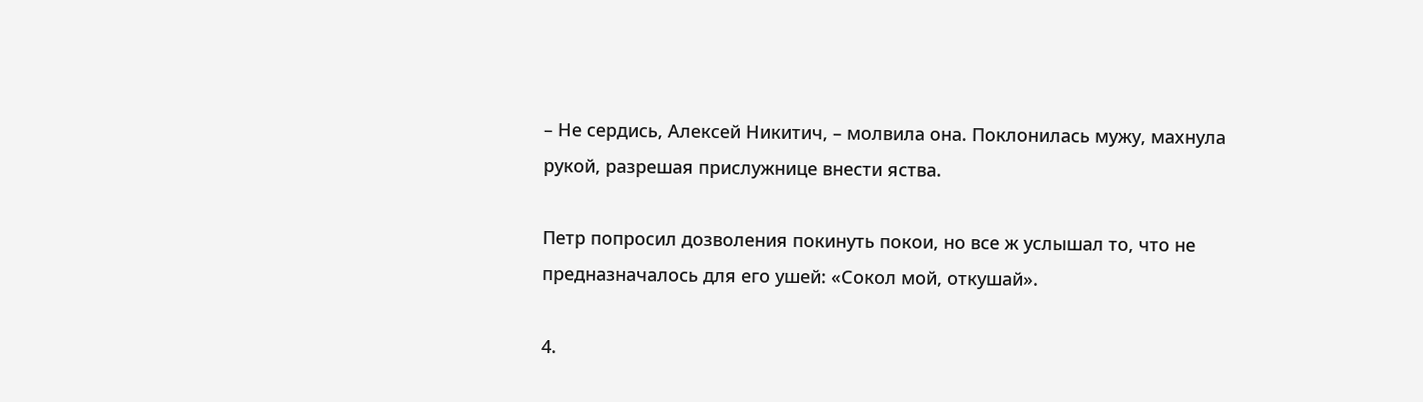– Не сердись, Алексей Никитич, – молвила она. Поклонилась мужу, махнула рукой, разрешая прислужнице внести яства.

Петр попросил дозволения покинуть покои, но все ж услышал то, что не предназначалось для его ушей: «Сокол мой, откушай».

4.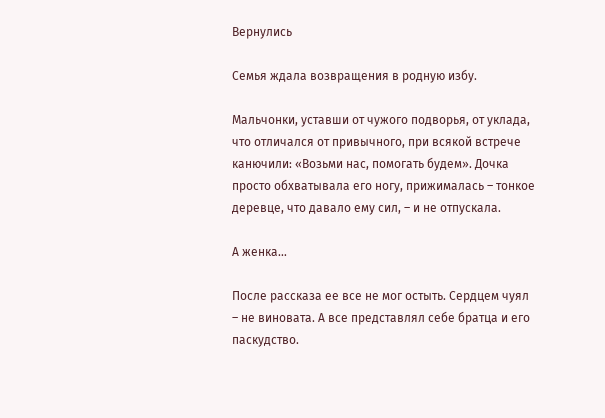Вернулись

Семья ждала возвращения в родную избу.

Мальчонки, уставши от чужого подворья, от уклада, что отличался от привычного, при всякой встрече канючили: «Возьми нас, помогать будем». Дочка просто обхватывала его ногу, прижималась – тонкое деревце, что давало ему сил, – и не отпускала.

А женка…

После рассказа ее все не мог остыть. Сердцем чуял – не виновата. А все представлял себе братца и его паскудство.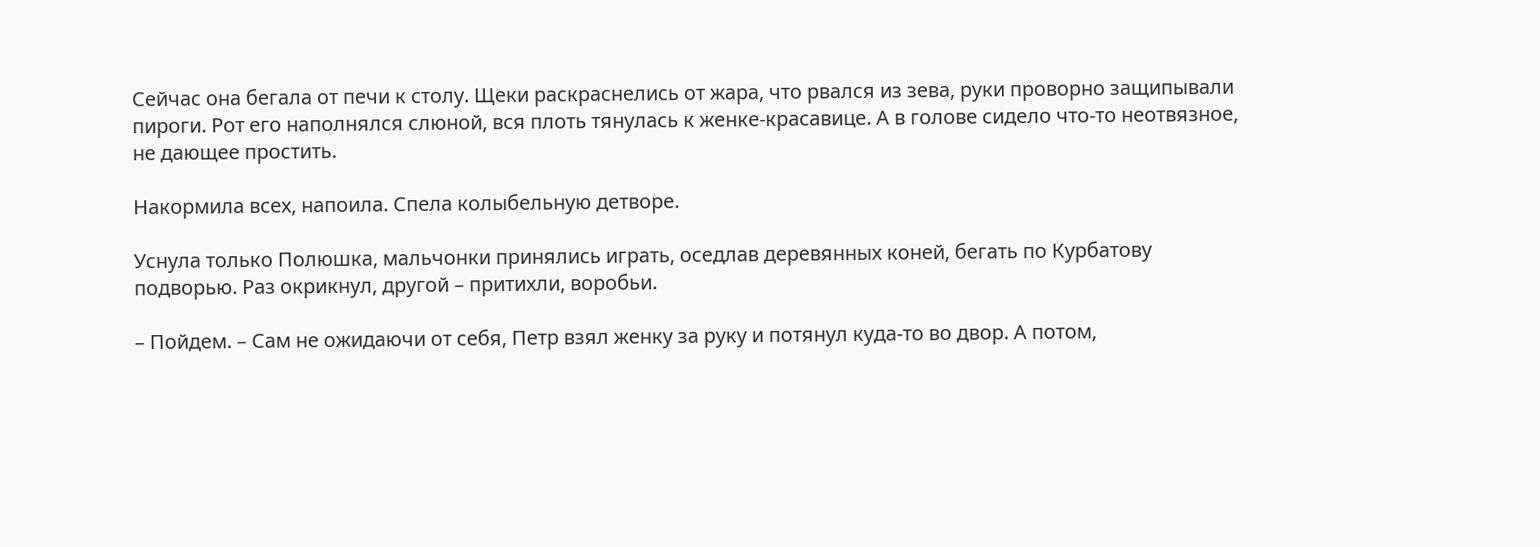Сейчас она бегала от печи к столу. Щеки раскраснелись от жара, что рвался из зева, руки проворно защипывали пироги. Рот его наполнялся слюной, вся плоть тянулась к женке-красавице. А в голове сидело что-то неотвязное, не дающее простить.

Накормила всех, напоила. Спела колыбельную детворе.

Уснула только Полюшка, мальчонки принялись играть, оседлав деревянных коней, бегать по Курбатову подворью. Раз окрикнул, другой – притихли, воробьи.

– Пойдем. – Сам не ожидаючи от себя, Петр взял женку за руку и потянул куда-то во двор. А потом,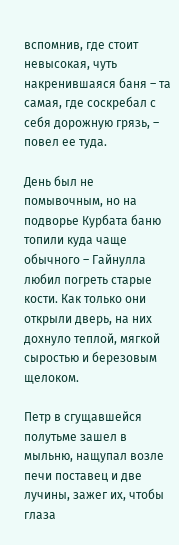вспомнив, где стоит невысокая, чуть накренившаяся баня – та самая, где соскребал с себя дорожную грязь, – повел ее туда.

День был не помывочным, но на подворье Курбата баню топили куда чаще обычного – Гайнулла любил погреть старые кости. Как только они открыли дверь, на них дохнуло теплой, мягкой сыростью и березовым щелоком.

Петр в сгущавшейся полутьме зашел в мыльню, нащупал возле печи поставец и две лучины, зажег их, чтобы глаза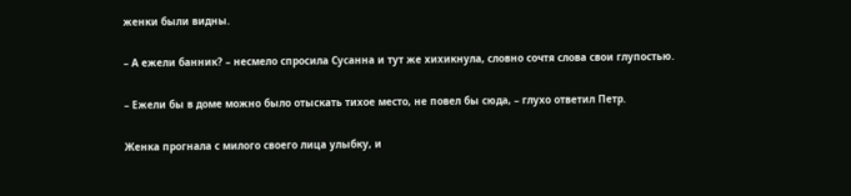женки были видны.

– А ежели банник? – несмело спросила Сусанна и тут же хихикнула, словно сочтя слова свои глупостью.

– Ежели бы в доме можно было отыскать тихое место, не повел бы сюда, – глухо ответил Петр.

Женка прогнала с милого своего лица улыбку, и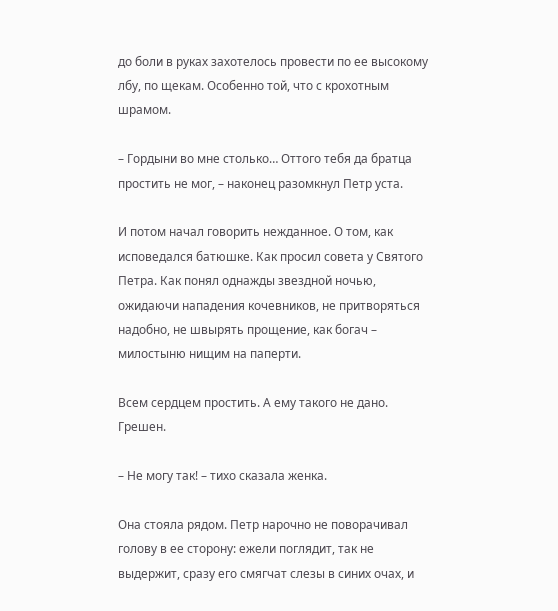до боли в руках захотелось провести по ее высокому лбу, по щекам. Особенно той, что с крохотным шрамом.

– Гордыни во мне столько… Оттого тебя да братца простить не мог, – наконец разомкнул Петр уста.

И потом начал говорить нежданное. О том, как исповедался батюшке. Как просил совета у Святого Петра. Как понял однажды звездной ночью, ожидаючи нападения кочевников, не притворяться надобно, не швырять прощение, как богач – милостыню нищим на паперти.

Всем сердцем простить. А ему такого не дано. Грешен.

– Не могу так! – тихо сказала женка.

Она стояла рядом. Петр нарочно не поворачивал голову в ее сторону: ежели поглядит, так не выдержит, сразу его смягчат слезы в синих очах, и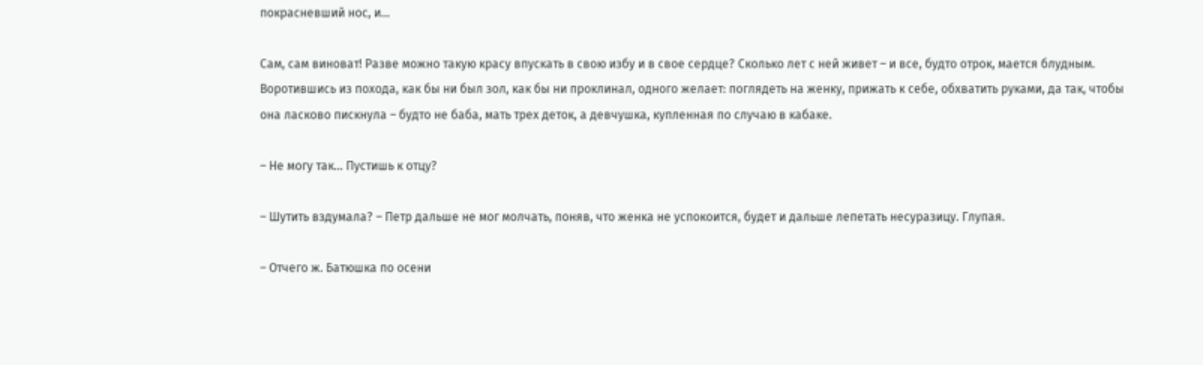покрасневший нос, и…

Сам, сам виноват! Разве можно такую красу впускать в свою избу и в свое сердце? Сколько лет с ней живет – и все, будто отрок, мается блудным. Воротившись из похода, как бы ни был зол, как бы ни проклинал, одного желает: поглядеть на женку, прижать к себе, обхватить руками, да так, чтобы она ласково пискнула – будто не баба, мать трех деток, а девчушка, купленная по случаю в кабаке.

– Не могу так… Пустишь к отцу?

– Шутить вздумала? – Петр дальше не мог молчать, поняв, что женка не успокоится, будет и дальше лепетать несуразицу. Глупая.

– Отчего ж. Батюшка по осени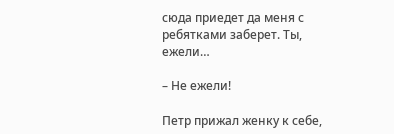сюда приедет да меня с ребятками заберет. Ты, ежели…

– Не ежели!

Петр прижал женку к себе,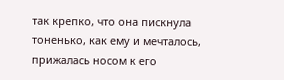так крепко, что она пискнула тоненько, как ему и мечталось, прижалась носом к его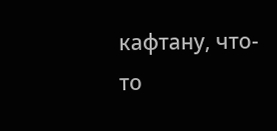кафтану, что-то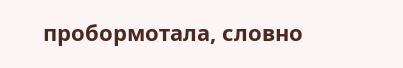пробормотала, словно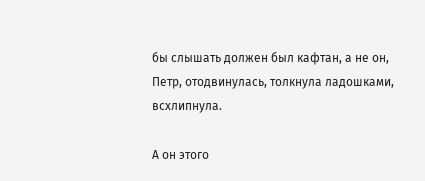бы слышать должен был кафтан, а не он, Петр, отодвинулась, толкнула ладошками, всхлипнула.

А он этого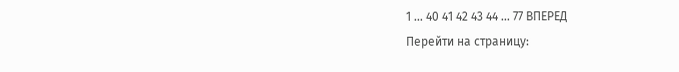1 ... 40 41 42 43 44 ... 77 ВПЕРЕД
Перейти на страницу: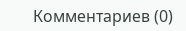Комментариев (0)